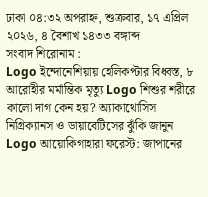ঢাকা ০৪:৩২ অপরাহ্ন, শুক্রবার, ১৭ এপ্রিল ২০২৬, ৪ বৈশাখ ১৪৩৩ বঙ্গাব্দ
সংবাদ শিরোনাম :
Logo ইন্দোনেশিয়ায় হেলিকপ্টার বিধ্বস্ত, ৮ আরোহীর মর্মান্তিক মৃত্যু Logo শিশুর শরীরে কালো দাগ কেন হয়? অ্যাকাথোসিস নিগ্রিক্যানস ও ডায়াবেটিসের ঝুঁকি জানুন Logo আয়োকিগাহারা ফরেস্ট: জাপানের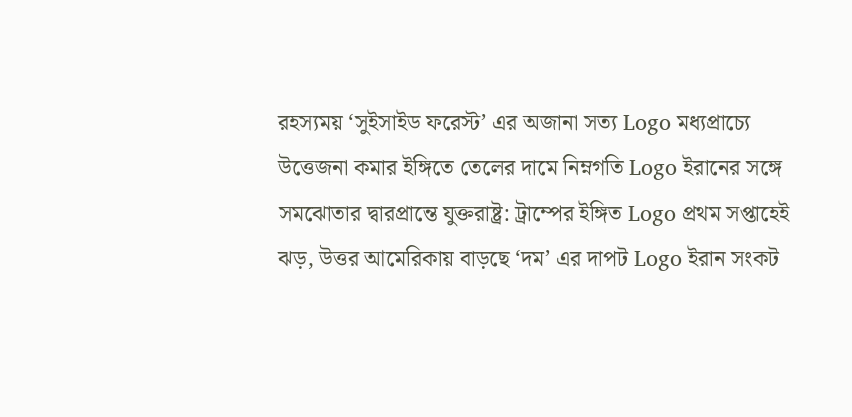রহস্যময় ‘সুইসাইড ফরেস্ট’ এর অজানা সত্য Logo মধ্যপ্রাচ্যে উত্তেজনা কমার ইঙ্গিতে তেলের দামে নিম্নগতি Logo ইরানের সঙ্গে সমঝোতার দ্বারপ্রান্তে যুক্তরাষ্ট্র: ট্রাম্পের ইঙ্গিত Logo প্রথম সপ্তাহেই ঝড়, উত্তর আমেরিকায় বাড়ছে ‘দম’ এর দাপট Logo ইরান সংকট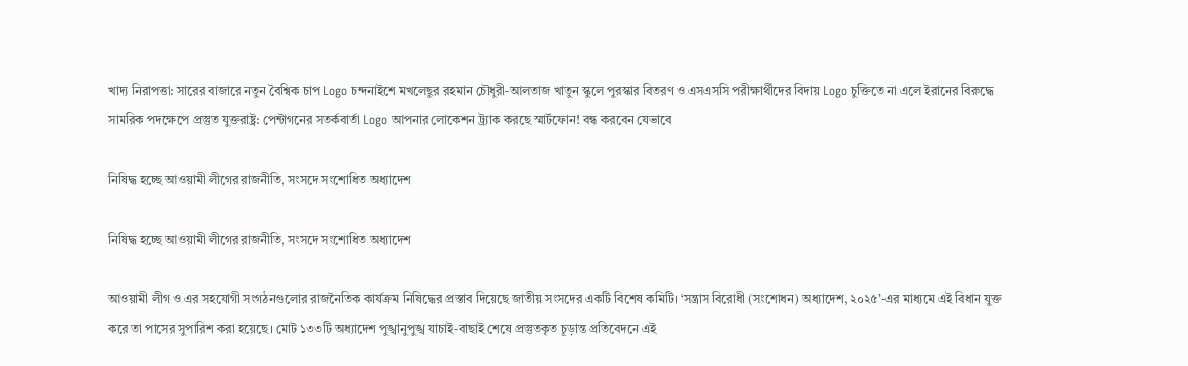খাদ্য নিরাপত্তা: সারের বাজারে নতুন বৈশ্বিক চাপ Logo চন্দনাইশে মখলেছুর রহমান চৌধুরী-আলতাজ খাতুন স্কুলে পুরস্কার বিতরণ ও এসএসসি পরীক্ষার্থীদের বিদায় Logo চুক্তিতে না এলে ইরানের বিরুদ্ধে সামরিক পদক্ষেপে প্রস্তুত যুক্তরাষ্ট্র: পেন্টাগনের সতর্কবার্তা Logo আপনার লোকেশন ট্র্যাক করছে স্মার্টফোন! বন্ধ করবেন যেভাবে

নিষিদ্ধ হচ্ছে আওয়ামী লীগের রাজনীতি, সংসদে সংশোধিত অধ্যাদেশ

নিষিদ্ধ হচ্ছে আওয়ামী লীগের রাজনীতি, সংসদে সংশোধিত অধ্যাদেশ

আওয়ামী লীগ ও এর সহযোগী সংগঠনগুলোর রাজনৈতিক কার্যক্রম নিষিদ্ধের প্রস্তাব দিয়েছে জাতীয় সংসদের একটি বিশেষ কমিটি। ‘সন্ত্রাস বিরোধী (সংশোধন) অধ্যাদেশ, ২০২৫’-এর মাধ্যমে এই বিধান যুক্ত করে তা পাসের সুপারিশ করা হয়েছে। মোট ১৩৩টি অধ্যাদেশ পুঙ্খানুপুঙ্খ যাচাই-বাছাই শেষে প্রস্তুতকৃত চূড়ান্ত প্রতিবেদনে এই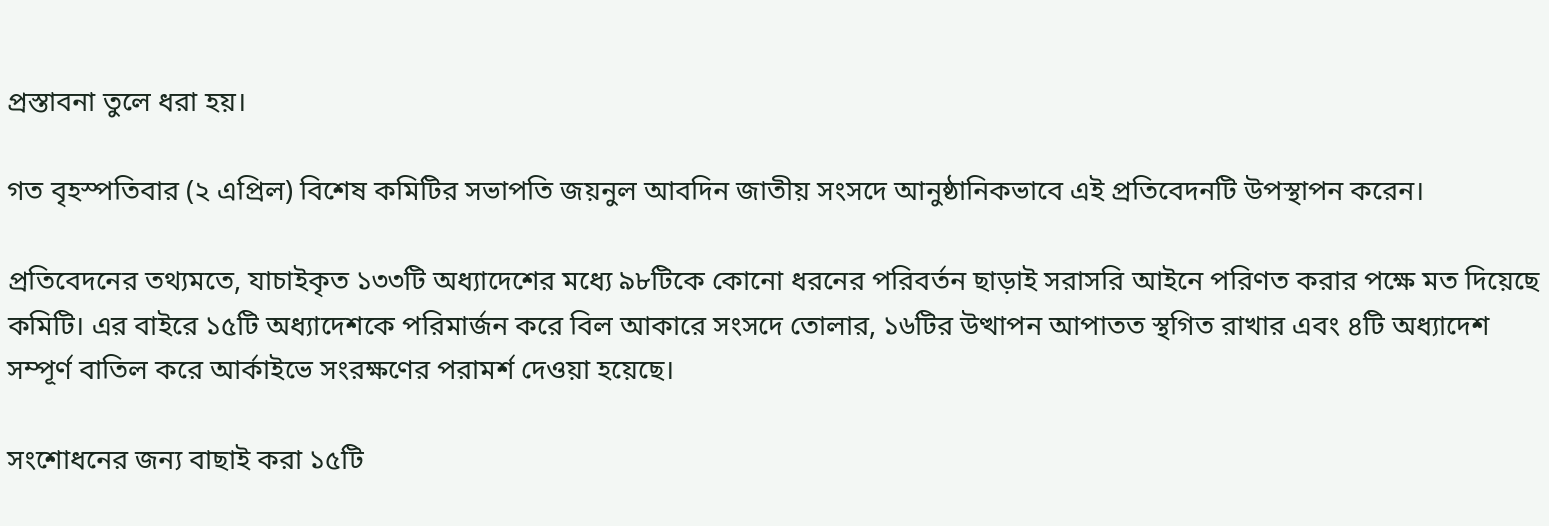প্রস্তাবনা তুলে ধরা হয়।

গত বৃহস্পতিবার (২ এপ্রিল) বিশেষ কমিটির সভাপতি জয়নুল আবদিন জাতীয় সংসদে আনুষ্ঠানিকভাবে এই প্রতিবেদনটি উপস্থাপন করেন।

প্রতিবেদনের তথ্যমতে, যাচাইকৃত ১৩৩টি অধ্যাদেশের মধ্যে ৯৮টিকে কোনো ধরনের পরিবর্তন ছাড়াই সরাসরি আইনে পরিণত করার পক্ষে মত দিয়েছে কমিটি। এর বাইরে ১৫টি অধ্যাদেশকে পরিমার্জন করে বিল আকারে সংসদে তোলার, ১৬টির উত্থাপন আপাতত স্থগিত রাখার এবং ৪টি অধ্যাদেশ সম্পূর্ণ বাতিল করে আর্কাইভে সংরক্ষণের পরামর্শ দেওয়া হয়েছে।

সংশোধনের জন্য বাছাই করা ১৫টি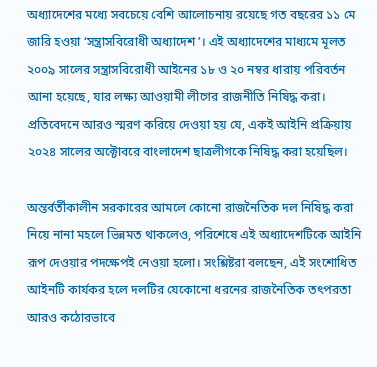অধ্যাদেশের মধ্যে সবচেয়ে বেশি আলোচনায় রয়েছে গত বছরের ১১ মে জারি হওয়া ‘সন্ত্রাসবিরোধী অধ্যাদেশ’। এই অধ্যাদেশের মাধ্যমে মূলত ২০০৯ সালের সন্ত্রাসবিরোধী আইনের ১৮ ও ২০ নম্বর ধারায় পরিবর্তন আনা হয়েছে, যার লক্ষ্য আওয়ামী লীগের রাজনীতি নিষিদ্ধ করা। প্রতিবেদনে আরও স্মরণ করিয়ে দেওয়া হয় যে, একই আইনি প্রক্রিয়ায় ২০২৪ সালের অক্টোবরে বাংলাদেশ ছাত্রলীগকে নিষিদ্ধ করা হয়েছিল।

অন্তর্বর্তীকালীন সরকারের আমলে কোনো রাজনৈতিক দল নিষিদ্ধ করা নিয়ে নানা মহলে ভিন্নমত থাকলেও, পরিশেষে এই অধ্যাদেশটিকে আইনি রূপ দেওয়ার পদক্ষেপই নেওয়া হলো। সংশ্লিষ্টরা বলছেন, এই সংশোধিত আইনটি কার্যকর হলে দলটির যেকোনো ধরনের রাজনৈতিক তৎপরতা আরও কঠোরভাবে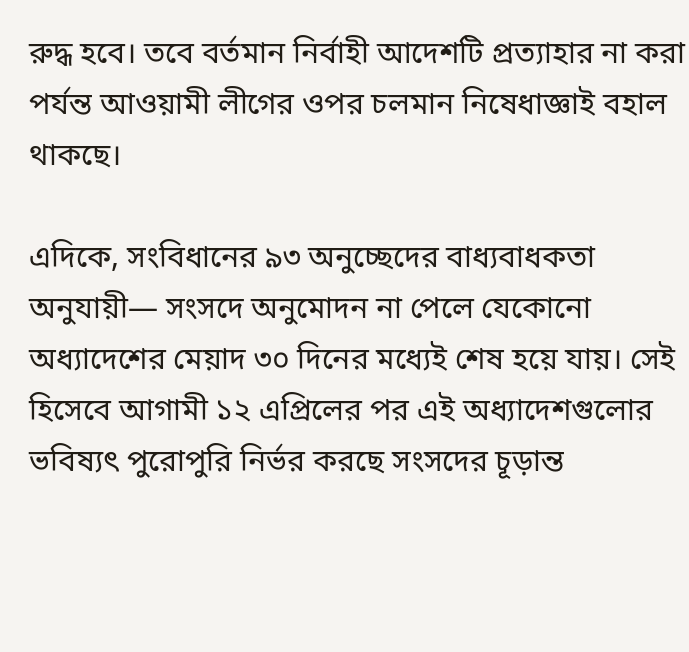রুদ্ধ হবে। তবে বর্তমান নির্বাহী আদেশটি প্রত্যাহার না করা পর্যন্ত আওয়ামী লীগের ওপর চলমান নিষেধাজ্ঞাই বহাল থাকছে।

এদিকে, সংবিধানের ৯৩ অনুচ্ছেদের বাধ্যবাধকতা অনুযায়ী— সংসদে অনুমোদন না পেলে যেকোনো অধ্যাদেশের মেয়াদ ৩০ দিনের মধ্যেই শেষ হয়ে যায়। সেই হিসেবে আগামী ১২ এপ্রিলের পর এই অধ্যাদেশগুলোর ভবিষ্যৎ পুরোপুরি নির্ভর করছে সংসদের চূড়ান্ত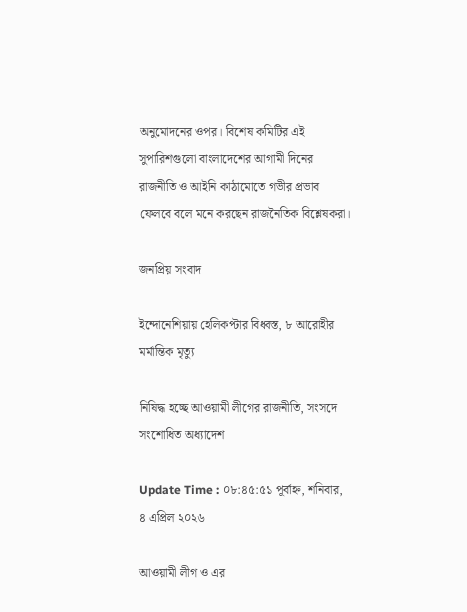অনুমোদনের ওপর। বিশেষ কমিটির এই সুপারিশগুলো বাংলাদেশের আগামী দিনের রাজনীতি ও আইনি কাঠামোতে গভীর প্রভাব ফেলবে বলে মনে করছেন রাজনৈতিক বিশ্লেষকরা।

জনপ্রিয় সংবাদ

ইন্দোনেশিয়ায় হেলিকপ্টার বিধ্বস্ত, ৮ আরোহীর মর্মান্তিক মৃত্যু

নিষিদ্ধ হচ্ছে আওয়ামী লীগের রাজনীতি, সংসদে সংশোধিত অধ্যাদেশ

Update Time : ০৮:৪৫:৫১ পূর্বাহ্ন, শনিবার, ৪ এপ্রিল ২০২৬

আওয়ামী লীগ ও এর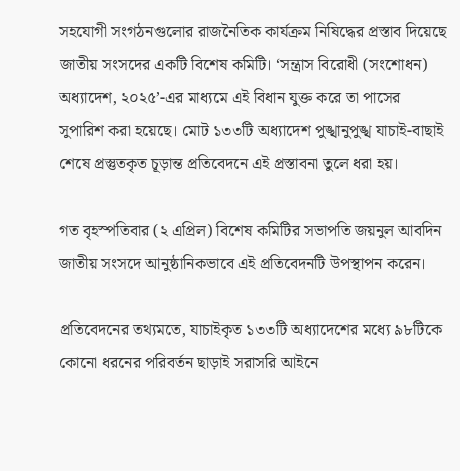সহযোগী সংগঠনগুলোর রাজনৈতিক কার্যক্রম নিষিদ্ধের প্রস্তাব দিয়েছে জাতীয় সংসদের একটি বিশেষ কমিটি। ‘সন্ত্রাস বিরোধী (সংশোধন) অধ্যাদেশ, ২০২৫’-এর মাধ্যমে এই বিধান যুক্ত করে তা পাসের সুপারিশ করা হয়েছে। মোট ১৩৩টি অধ্যাদেশ পুঙ্খানুপুঙ্খ যাচাই-বাছাই শেষে প্রস্তুতকৃত চূড়ান্ত প্রতিবেদনে এই প্রস্তাবনা তুলে ধরা হয়।

গত বৃহস্পতিবার (২ এপ্রিল) বিশেষ কমিটির সভাপতি জয়নুল আবদিন জাতীয় সংসদে আনুষ্ঠানিকভাবে এই প্রতিবেদনটি উপস্থাপন করেন।

প্রতিবেদনের তথ্যমতে, যাচাইকৃত ১৩৩টি অধ্যাদেশের মধ্যে ৯৮টিকে কোনো ধরনের পরিবর্তন ছাড়াই সরাসরি আইনে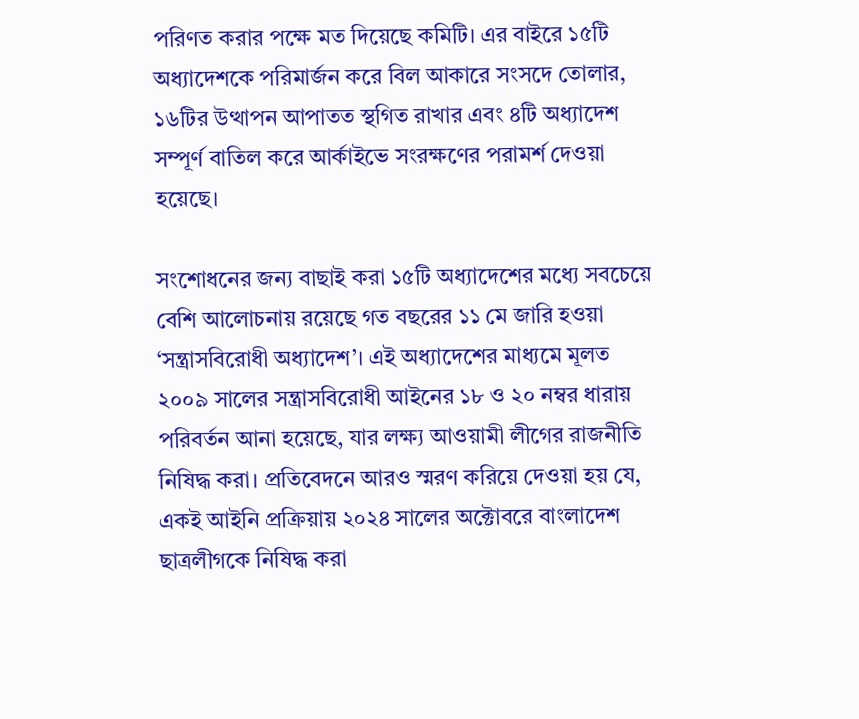পরিণত করার পক্ষে মত দিয়েছে কমিটি। এর বাইরে ১৫টি অধ্যাদেশকে পরিমার্জন করে বিল আকারে সংসদে তোলার, ১৬টির উত্থাপন আপাতত স্থগিত রাখার এবং ৪টি অধ্যাদেশ সম্পূর্ণ বাতিল করে আর্কাইভে সংরক্ষণের পরামর্শ দেওয়া হয়েছে।

সংশোধনের জন্য বাছাই করা ১৫টি অধ্যাদেশের মধ্যে সবচেয়ে বেশি আলোচনায় রয়েছে গত বছরের ১১ মে জারি হওয়া ‘সন্ত্রাসবিরোধী অধ্যাদেশ’। এই অধ্যাদেশের মাধ্যমে মূলত ২০০৯ সালের সন্ত্রাসবিরোধী আইনের ১৮ ও ২০ নম্বর ধারায় পরিবর্তন আনা হয়েছে, যার লক্ষ্য আওয়ামী লীগের রাজনীতি নিষিদ্ধ করা। প্রতিবেদনে আরও স্মরণ করিয়ে দেওয়া হয় যে, একই আইনি প্রক্রিয়ায় ২০২৪ সালের অক্টোবরে বাংলাদেশ ছাত্রলীগকে নিষিদ্ধ করা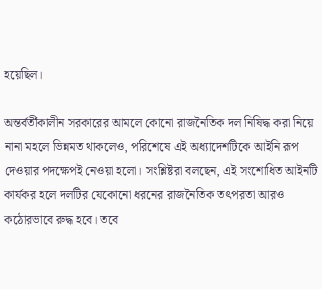হয়েছিল।

অন্তর্বর্তীকালীন সরকারের আমলে কোনো রাজনৈতিক দল নিষিদ্ধ করা নিয়ে নানা মহলে ভিন্নমত থাকলেও, পরিশেষে এই অধ্যাদেশটিকে আইনি রূপ দেওয়ার পদক্ষেপই নেওয়া হলো। সংশ্লিষ্টরা বলছেন, এই সংশোধিত আইনটি কার্যকর হলে দলটির যেকোনো ধরনের রাজনৈতিক তৎপরতা আরও কঠোরভাবে রুদ্ধ হবে। তবে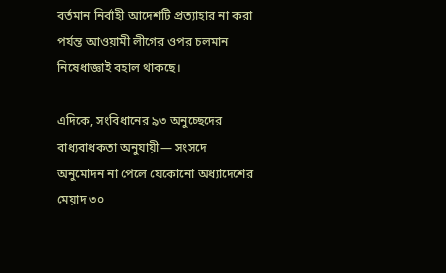বর্তমান নির্বাহী আদেশটি প্রত্যাহার না করা পর্যন্ত আওয়ামী লীগের ওপর চলমান নিষেধাজ্ঞাই বহাল থাকছে।

এদিকে, সংবিধানের ৯৩ অনুচ্ছেদের বাধ্যবাধকতা অনুযায়ী— সংসদে অনুমোদন না পেলে যেকোনো অধ্যাদেশের মেয়াদ ৩০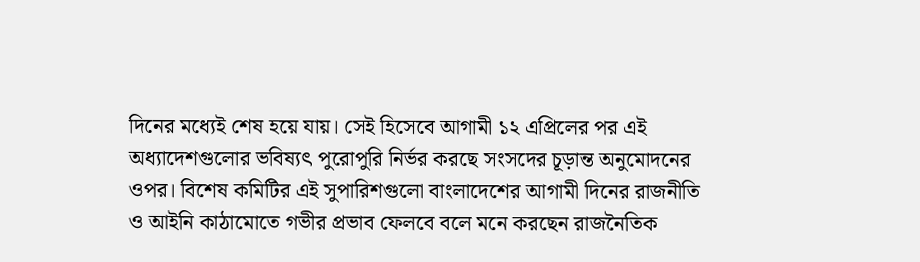দিনের মধ্যেই শেষ হয়ে যায়। সেই হিসেবে আগামী ১২ এপ্রিলের পর এই অধ্যাদেশগুলোর ভবিষ্যৎ পুরোপুরি নির্ভর করছে সংসদের চূড়ান্ত অনুমোদনের ওপর। বিশেষ কমিটির এই সুপারিশগুলো বাংলাদেশের আগামী দিনের রাজনীতি ও আইনি কাঠামোতে গভীর প্রভাব ফেলবে বলে মনে করছেন রাজনৈতিক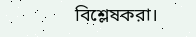বিশ্লেষকরা।